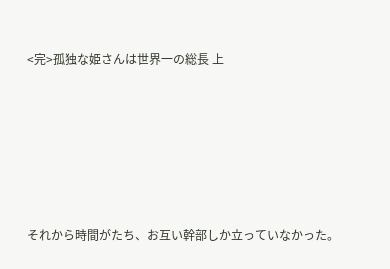<完>孤独な姫さんは世界一の総長 上







それから時間がたち、お互い幹部しか立っていなかった。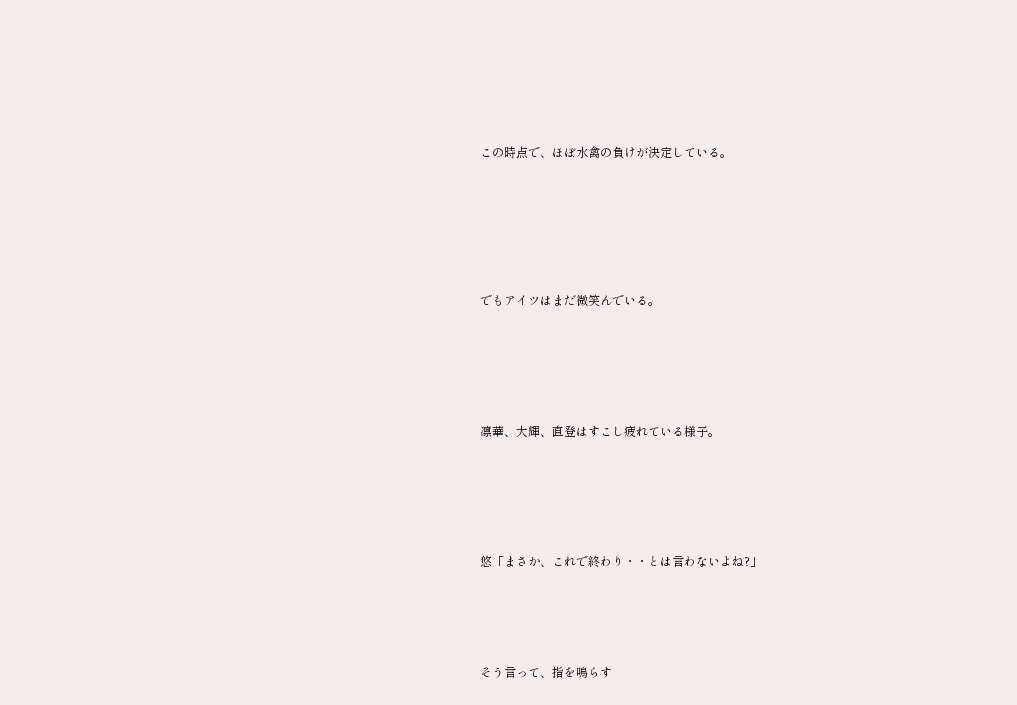この時点で、ほぼ水禽の負けが決定している。







でもアイツはまだ微笑んでいる。






凛華、大輝、直登はすこし疲れている様子。






悠「まさか、これで終わり・・とは言わないよね?」





そう言って、指を鳴らす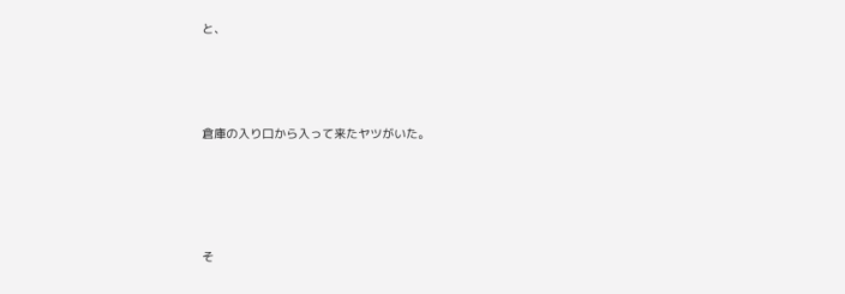と、





倉庫の入り口から入って来たヤツがいた。






そ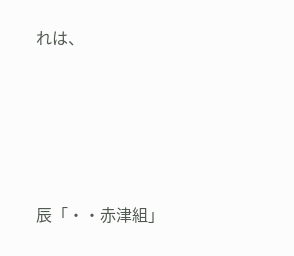れは、






辰「・・赤津組」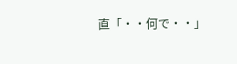直「・・何で・・」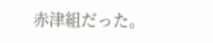赤津組だった。